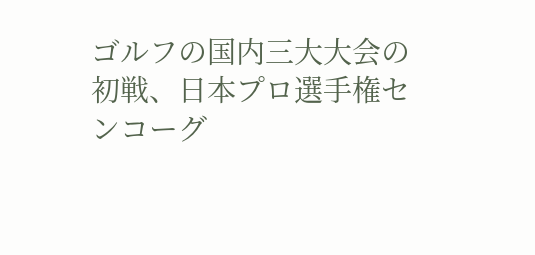ゴルフの国内三大大会の初戦、日本プロ選手権センコーグ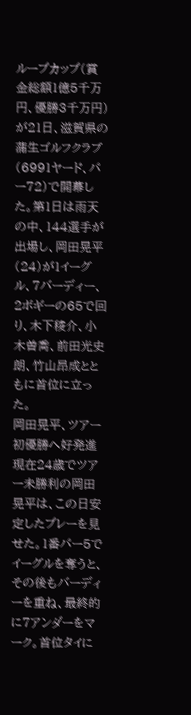ループカップ(賞金総額1億5千万円、優勝3千万円)が21日、滋賀県の蒲生ゴルフクラブ(6991ヤード、パー72)で開幕した。第1日は雨天の中、144選手が出場し、岡田晃平(24)が1イーグル、7バーディー、2ボギーの65で回り、木下稜介、小木曽喬、前田光史朗、竹山昂成とともに首位に立った。
岡田晃平、ツアー初優勝へ好発進
現在24歳でツアー未勝利の岡田晃平は、この日安定したプレーを見せた。1番パー5でイーグルを奪うと、その後もバーディーを重ね、最終的に7アンダーをマーク。首位タイに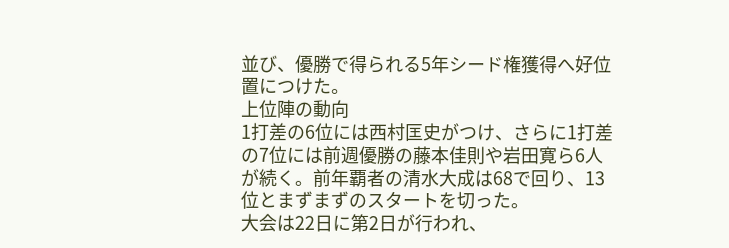並び、優勝で得られる5年シード権獲得へ好位置につけた。
上位陣の動向
1打差の6位には西村匡史がつけ、さらに1打差の7位には前週優勝の藤本佳則や岩田寛ら6人が続く。前年覇者の清水大成は68で回り、13位とまずまずのスタートを切った。
大会は22日に第2日が行われ、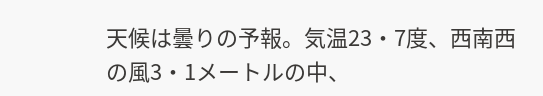天候は曇りの予報。気温23・7度、西南西の風3・1メートルの中、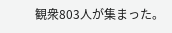観衆803人が集まった。